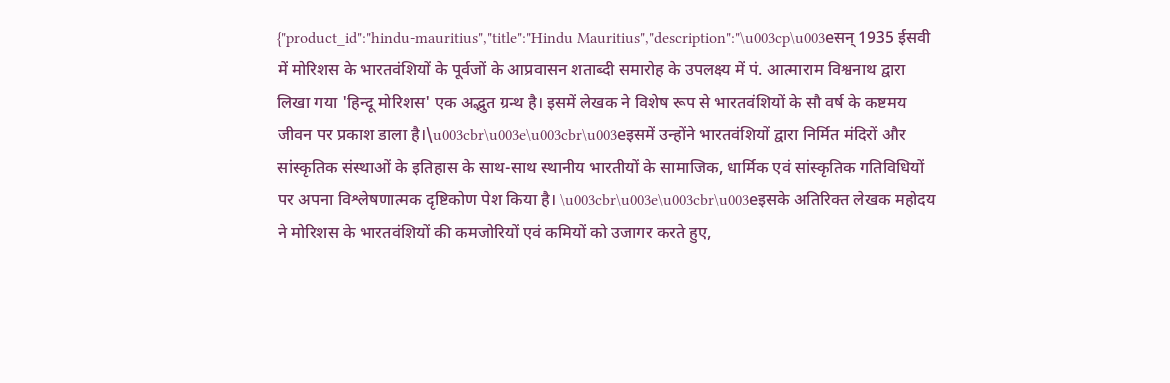{"product_id":"hindu-mauritius","title":"Hindu Mauritius","description":"\u003cp\u003eसन् 1935 ईसवी में मोरिशस के भारतवंशियों के पूर्वजों के आप्रवासन शताब्दी समारोह के उपलक्ष्य में पं. आत्माराम विश्वनाथ द्वारा लिखा गया 'हिन्दू मोरिशस' एक अद्भुत ग्रन्थ है। इसमें लेखक ने विशेष रूप से भारतवंशियों के सौ वर्ष के कष्टमय जीवन पर प्रकाश डाला है।\u003cbr\u003e\u003cbr\u003eइसमें उन्होंने भारतवंशियों द्वारा निर्मित मंदिरों और सांस्कृतिक संस्थाओं के इतिहास के साथ-साथ स्थानीय भारतीयों के सामाजिक, धार्मिक एवं सांस्कृतिक गतिविधियों पर अपना विश्लेषणात्मक दृष्टिकोण पेश किया है। \u003cbr\u003e\u003cbr\u003eइसके अतिरिक्त लेखक महोदय ने मोरिशस के भारतवंशियों की कमजोरियों एवं कमियों को उजागर करते हुए,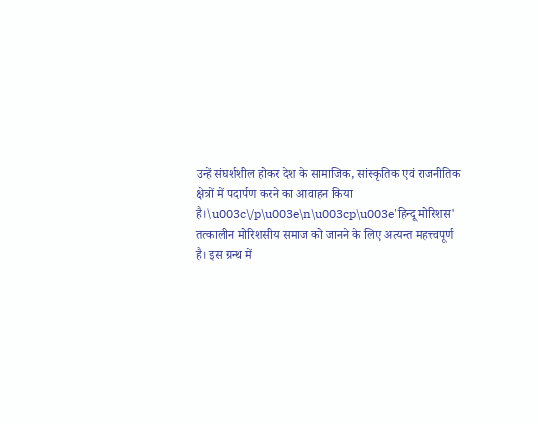उन्हें संघर्शशील होकर देश के सामाजिक, सांस्कृतिक एवं राजनीतिक क्षेत्रों में पदार्पण करने का आवाहन किया है।\u003c\/p\u003e\n\u003cp\u003e'हिन्दू मोरिशस' तत्कालीन मोरिशसीय समाज को जानने के लिए अत्यन्त महत्त्वपूर्ण है। इस ग्रन्थ में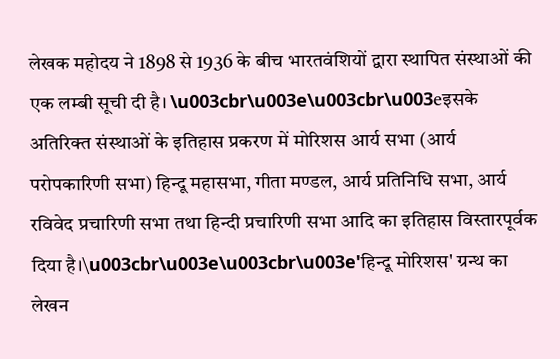लेखक महोदय ने 1898 से 1936 के बीच भारतवंशियों द्वारा स्थापित संस्थाओं की एक लम्बी सूची दी है। \u003cbr\u003e\u003cbr\u003eइसके अतिरिक्त संस्थाओं के इतिहास प्रकरण में मोरिशस आर्य सभा (आर्य परोपकारिणी सभा) हिन्दू महासभा, गीता मण्डल, आर्य प्रतिनिधि सभा, आर्य रविवेद प्रचारिणी सभा तथा हिन्दी प्रचारिणी सभा आदि का इतिहास विस्तारपूर्वक दिया है।\u003cbr\u003e\u003cbr\u003e'हिन्दू मोरिशस' ग्रन्थ का लेखन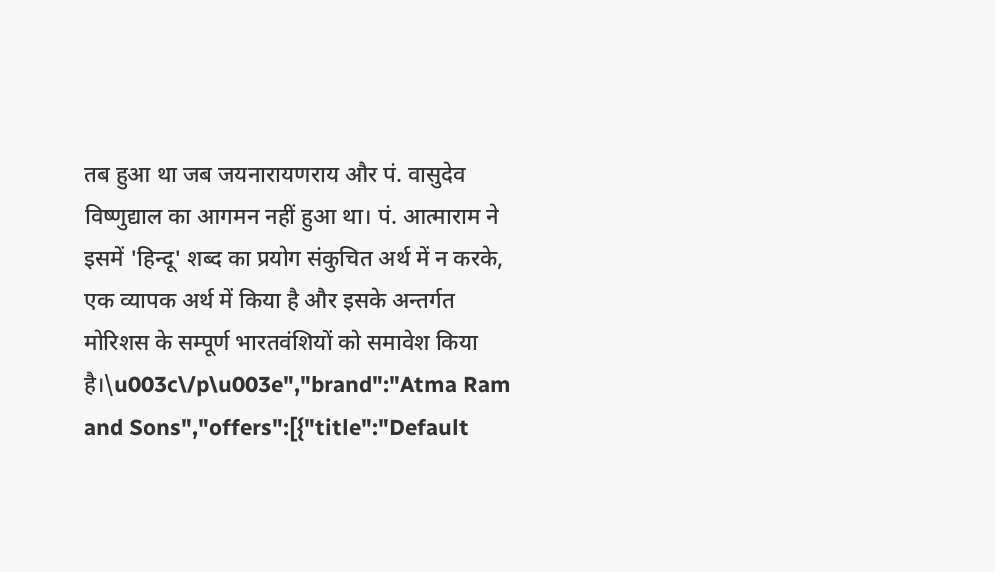तब हुआ था जब जयनारायणराय और पं. वासुदेव विष्णुद्याल का आगमन नहीं हुआ था। पं. आत्माराम ने इसमें 'हिन्दू' शब्द का प्रयोग संकुचित अर्थ में न करके, एक व्यापक अर्थ में किया है और इसके अन्तर्गत मोरिशस के सम्पूर्ण भारतवंशियों को समावेश किया है।\u003c\/p\u003e","brand":"Atma Ram and Sons","offers":[{"title":"Default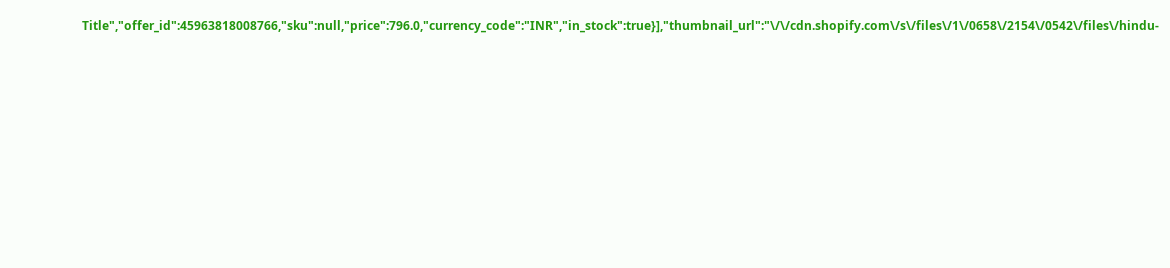Title","offer_id":45963818008766,"sku":null,"price":796.0,"currency_code":"INR","in_stock":true}],"thumbnail_url":"\/\/cdn.shopify.com\/s\/files\/1\/0658\/2154\/0542\/files\/hindu-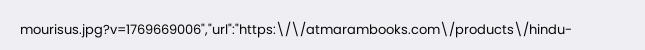mourisus.jpg?v=1769669006","url":"https:\/\/atmarambooks.com\/products\/hindu-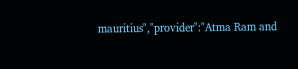mauritius","provider":"Atma Ram and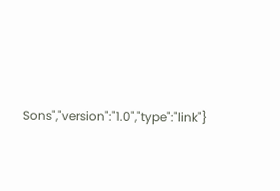Sons","version":"1.0","type":"link"}